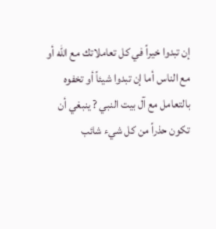إن تبدوا خيراً في كل تعاملاتك مع الله أو مع الناس أما إن تبدوا شيئاً أو تخفوه بالتعامل مع آل بيت النبي ? ينبغي أن تكون حذراً من كل شيء شائب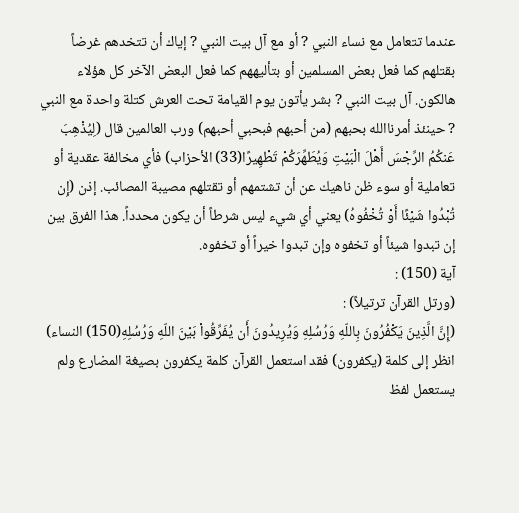عندما تتعامل مع نساء النبي ? أو مع آل بيت النبي ? إياك أن تتخدهم غرضاً بقتلهم كما فعل بعض المسلمين أو بتأليههم كما فعل البعض الآخر كل هؤلاء هالكون. آل بيت النبي ? بشر يأتون يوم القيامة تحت العرش كتلة واحدة مع النبي ? حينئذ أمرناالله بحبهم (من أحبهم فبحبي أحبهم) ورب العالمين قال (لِيُذْهِبَ عَنكُمُ الرِّجْسَ أَهْلَ الْبَيْتِ وَيُطَهِّرَكُمْ تَطْهِيرًا(33) الأحزاب) فأي مخالفة عقدية أو تعاملية أو سوء ظن ناهيك عن أن تشتمهم أو تقتلهم مصيبة المصائب. إذن (إِن تُبْدُوا شَيْئًا أَوْ تُخْفُوهُ) يعني أي شيء ليس شرطاً أن يكون محدداً. هذا الفرق بين إن تبدوا شيئاً أو تخفوه وإن تبدوا خيراً أو تخفوه.
آية (150) :
(ورتل القرآن ترتيلاً) :
(إِنَّ الَّذِينَ يَكْفُرُونَ بِاللّهِ وَرُسُلِهِ وَيُرِيدُونَ أَن يُفَرِّقُواْ بَيْنَ اللّهِ وَرُسُلِهِ(150) النساء) انظر إلى كلمة (يكفرون) فقد استعمل القرآن كلمة يكفرون بصيغة المضارع ولم يستعمل لفظ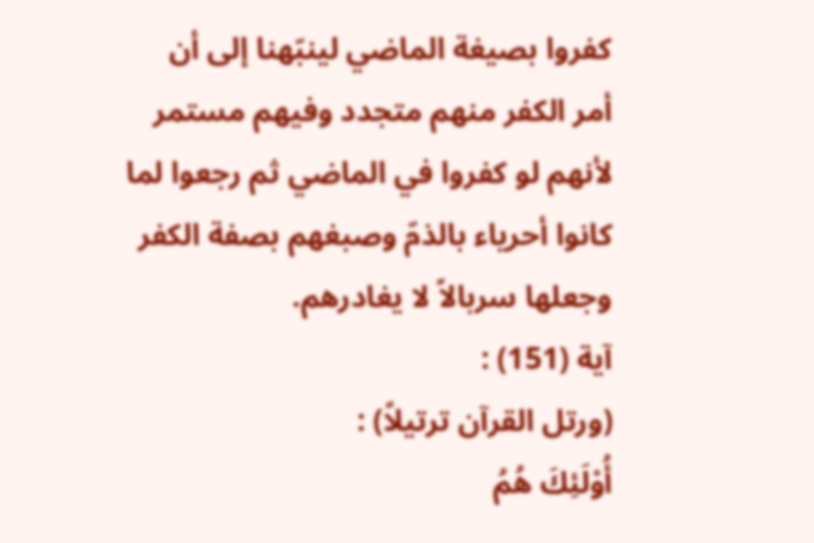كفروا بصيغة الماضي لينبّهنا إلى أن أمر الكفر منهم متجدد وفيهم مستمر لأنهم لو كفروا في الماضي ثم رجعوا لما كانوا أحرياء بالذمّ وصبغهم بصفة الكفر وجعلها سربالاً لا يغادرهم.
آية (151) :
(ورتل القرآن ترتيلاً) :
أُوْلَئِكَ هُمُ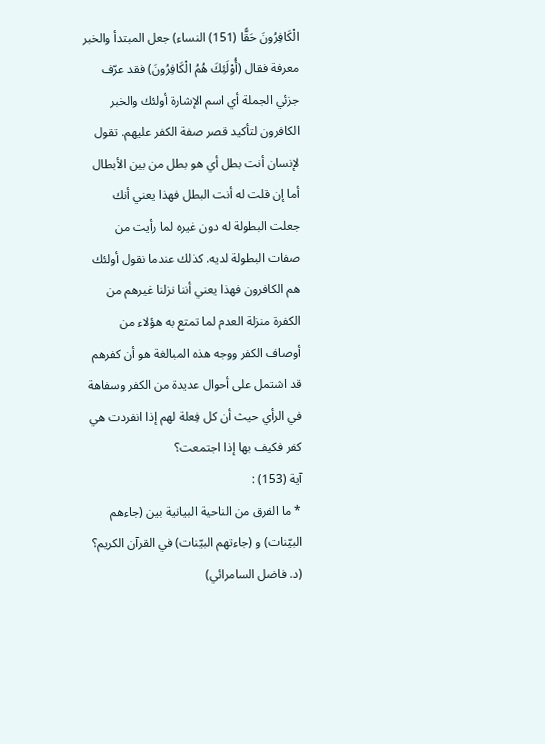الْكَافِرُونَ حَقًّا (151) النساء) جعل المبتدأ والخبر معرفة فقال (أُوْلَئِكَ هُمُ الْكَافِرُونَ) فقد عرّف جزئي الجملة أي اسم الإشارة أولئك والخبر الكافرون لتأكيد قصر صفة الكفر عليهم. تقول لإنسان أنت بطل أي هو بطل من بين الأبطال أما إن قلت له أنت البطل فهذا يعني أنك جعلت البطولة له دون غيره لما رأيت من صفات البطولة لديه. كذلك عندما نقول أولئك هم الكافرون فهذا يعني أننا نزلنا غيرهم من الكفرة منزلة العدم لما تمتع به هؤلاء من أوصاف الكفر ووجه هذه المبالغة هو أن كفرهم قد اشتمل على أحوال عديدة من الكفر وسفاهة في الرأي حيث أن كل فِعلة لهم إذا انفردت هي كفر فكيف بها إذا اجتمعت؟
آية (153) :
* ما الفرق من الناحية البيانية بين (جاءهم البيّنات) و (جاءتهم البيّنات) في القرآن الكريم؟
(د. فاضل السامرائي)